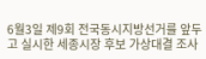6월3일 제9회 전국동시지방선거를 앞두고 실시한 세종시장 후보 가상대결 조사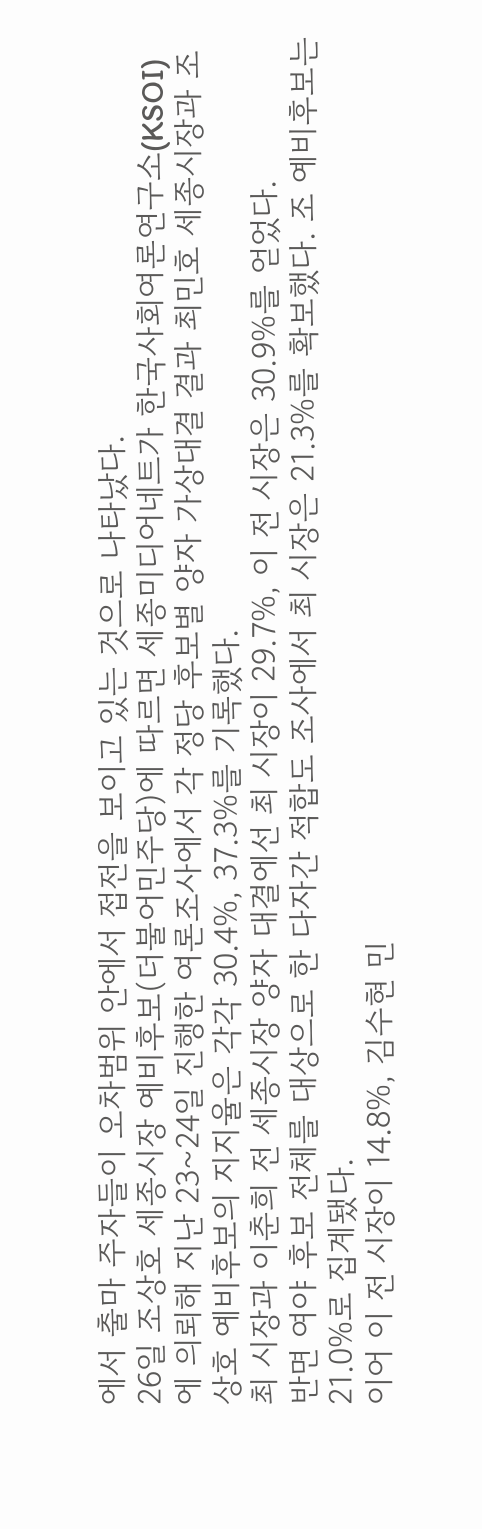에서 출마 주자들이 오차범위 안에서 접전을 보이고 있는 것으로 나타났다.
26일 조상호 세종시장 예비후보(더불어민주당)에 따르면 세종미디어네트가 한국사회여론연구소(KSOI)에 의뢰해 지난 23~24일 진행한 여론조사에서 각 정당 후보별 양자 가상대결 결과 최민호 세종시장과 조상호 예비후보의 지지율은 각각 30.4%, 37.3%를 기록했다.
최 시장과 이춘희 전 세종시장 양자 대결에선 최 시장이 29.7%, 이 전 시장은 30.9%를 얻었다.
반면 여야 후보 전체를 대상으로 한 다자간 적합도 조사에서 최 시장은 21.3%를 확보했다. 조 예비후보는 21.0%로 집계됐다.
이어 이 전 시장이 14.8%, 김수현 민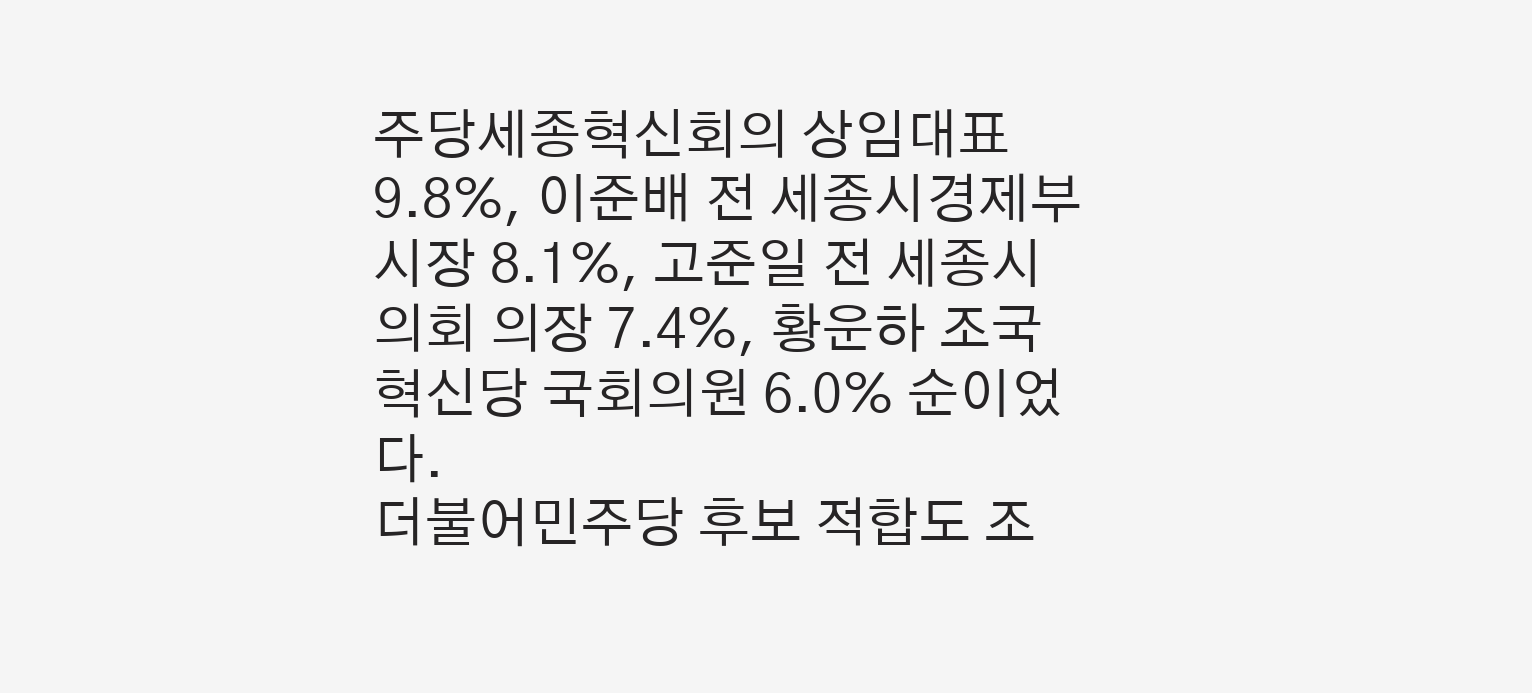주당세종혁신회의 상임대표 9.8%, 이준배 전 세종시경제부시장 8.1%, 고준일 전 세종시의회 의장 7.4%, 황운하 조국혁신당 국회의원 6.0% 순이었다.
더불어민주당 후보 적합도 조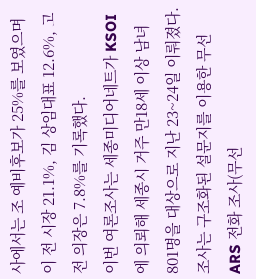사에서는 조 예비후보가 25%를 보였으며 이 전 시장 21.1%, 김 상임대표 12.6%, 고 전 의장은 7.8%를 기록했다.
이번 여론조사는 세종미디어네트가 KSOI에 의뢰해 세종시 거주 만18세 이상 남녀 801명을 대상으로 지난 23~24일 이뤄졌다. 조사는 구조화된 설문지를 이용한 무선 ARS 전화 조사(무선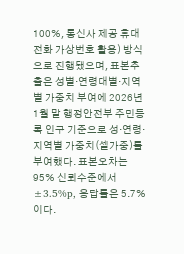100%, 통신사 제공 휴대전화 가상번호 활용) 방식으로 진행됐으며, 표본추출은 성별·연령대별·지역별 가중치 부여에 2026년 1월 말 행정안전부 주민등록 인구 기준으로 성·연령·지역별 가중치(셀가중)를 부여했다. 표본오차는 95% 신뢰수준에서 ±3.5%p, 응답률은 5.7%이다.